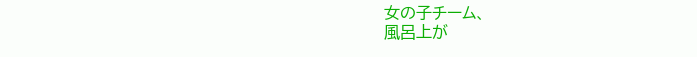女の子チーム、
風呂上が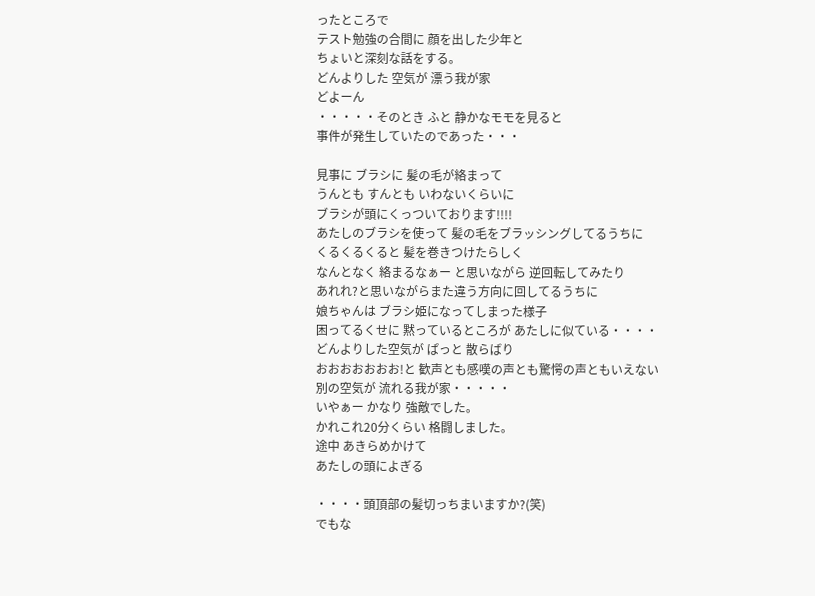ったところで
テスト勉強の合間に 顔を出した少年と
ちょいと深刻な話をする。
どんよりした 空気が 漂う我が家
どよーん
・・・・・そのとき ふと 静かなモモを見ると
事件が発生していたのであった・・・

見事に ブラシに 髪の毛が絡まって
うんとも すんとも いわないくらいに
ブラシが頭にくっついております!!!!
あたしのブラシを使って 髪の毛をブラッシングしてるうちに
くるくるくると 髪を巻きつけたらしく
なんとなく 絡まるなぁー と思いながら 逆回転してみたり
あれれ?と思いながらまた違う方向に回してるうちに
娘ちゃんは ブラシ姫になってしまった様子
困ってるくせに 黙っているところが あたしに似ている・・・・
どんよりした空気が ぱっと 散らばり
おおおおおおお!と 歓声とも感嘆の声とも驚愕の声ともいえない
別の空気が 流れる我が家・・・・・
いやぁー かなり 強敵でした。
かれこれ20分くらい 格闘しました。
途中 あきらめかけて
あたしの頭によぎる

・・・・頭頂部の髪切っちまいますか?(笑)
でもな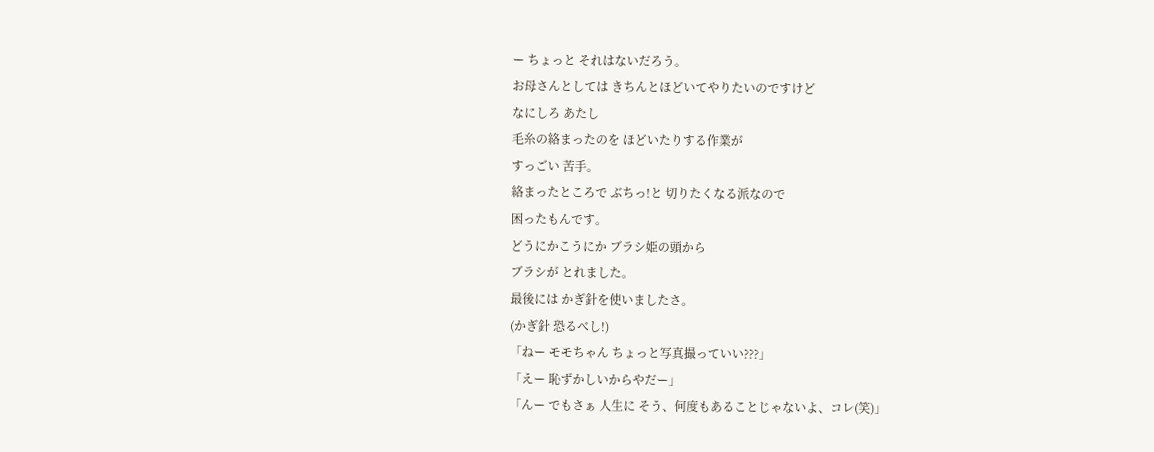ー ちょっと それはないだろう。
お母さんとしては きちんとほどいてやりたいのですけど
なにしろ あたし
毛糸の絡まったのを ほどいたりする作業が
すっごい 苦手。
絡まったところで ぶちっ!と 切りたくなる派なので
困ったもんです。
どうにかこうにか ブラシ姫の頭から
ブラシが とれました。
最後には かぎ針を使いましたさ。
(かぎ針 恐るべし!)
「ねー モモちゃん ちょっと写真撮っていい???」
「えー 恥ずかしいからやだー」
「んー でもさぁ 人生に そう、何度もあることじゃないよ、コレ(笑)」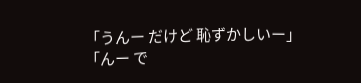「うんー だけど 恥ずかしいー」
「んー で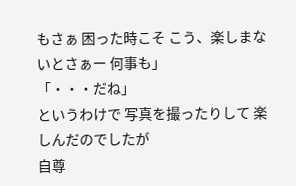もさぁ 困った時こそ こう、楽しまないとさぁー 何事も」
「・・・だね」
というわけで 写真を撮ったりして 楽しんだのでしたが
自尊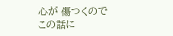心が 傷つくので
この話に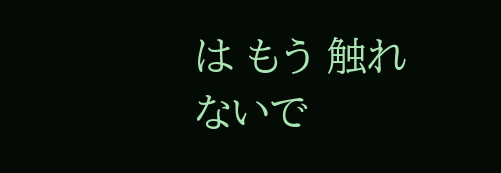は もう 触れないで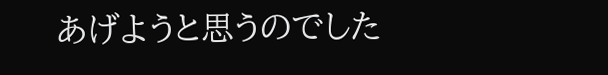あげようと思うのでした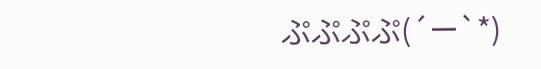ぷぷぷぷ(´ー`*)